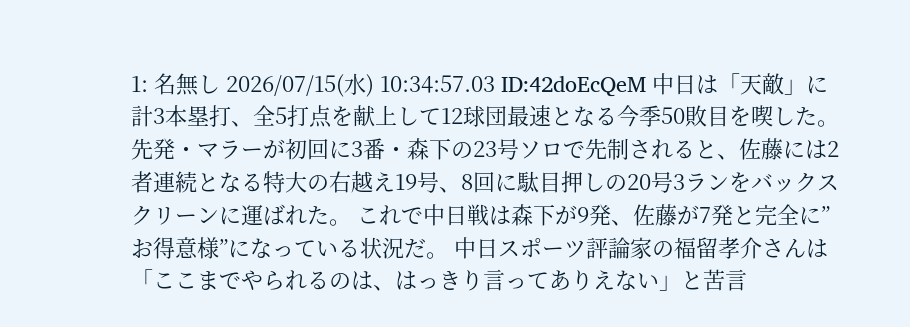1: 名無し 2026/07/15(水) 10:34:57.03 ID:42doEcQeM 中日は「天敵」に計3本塁打、全5打点を献上して12球団最速となる今季50敗目を喫した。 先発・マラーが初回に3番・森下の23号ソロで先制されると、佐藤には2者連続となる特大の右越え19号、8回に駄目押しの20号3ランをバックスクリーンに運ばれた。 これで中日戦は森下が9発、佐藤が7発と完全に”お得意様”になっている状況だ。 中日スポーツ評論家の福留孝介さんは「ここまでやられるのは、はっきり言ってありえない」と苦言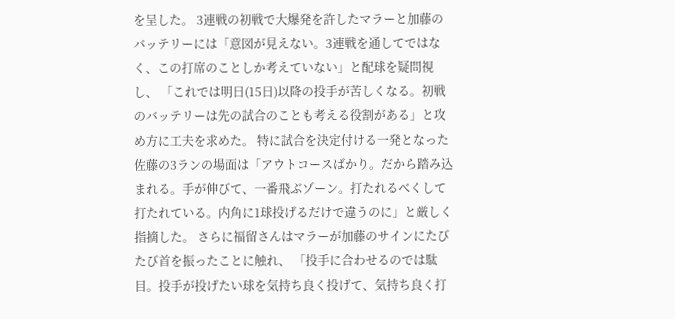を呈した。 3連戦の初戦で大爆発を許したマラーと加藤のバッテリーには「意図が見えない。3連戦を通してではなく、この打席のことしか考えていない」と配球を疑問視し、 「これでは明日(15日)以降の投手が苦しくなる。初戦のバッテリーは先の試合のことも考える役割がある」と攻め方に工夫を求めた。 特に試合を決定付ける一発となった佐藤の3ランの場面は「アウトコースばかり。だから踏み込まれる。手が伸びて、一番飛ぶゾーン。打たれるべくして打たれている。内角に1球投げるだけで違うのに」と厳しく指摘した。 さらに福留さんはマラーが加藤のサインにたびたび首を振ったことに触れ、 「投手に合わせるのでは駄目。投手が投げたい球を気持ち良く投げて、気持ち良く打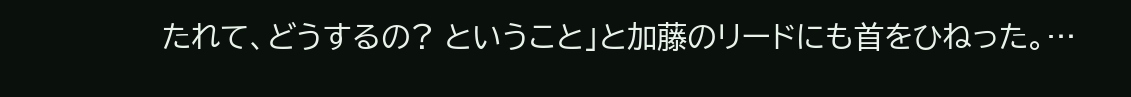たれて、どうするの? ということ」と加藤のリードにも首をひねった。…